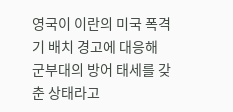영국이 이란의 미국 폭격기 배치 경고에 대응해 군부대의 방어 태세를 갖춘 상태라고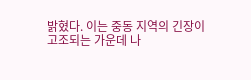밝혔다. 이는 중동 지역의 긴장이 고조되는 가운데 나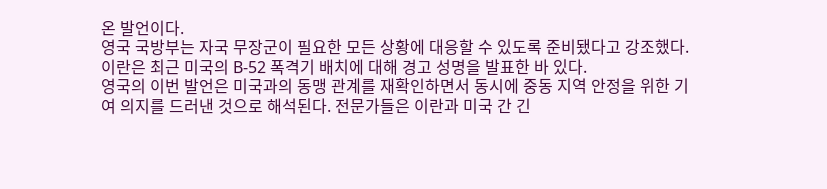온 발언이다.
영국 국방부는 자국 무장군이 필요한 모든 상황에 대응할 수 있도록 준비됐다고 강조했다. 이란은 최근 미국의 B-52 폭격기 배치에 대해 경고 성명을 발표한 바 있다.
영국의 이번 발언은 미국과의 동맹 관계를 재확인하면서 동시에 중동 지역 안정을 위한 기여 의지를 드러낸 것으로 해석된다. 전문가들은 이란과 미국 간 긴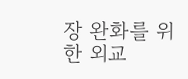장 완화를 위한 외교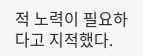적 노력이 필요하다고 지적했다.